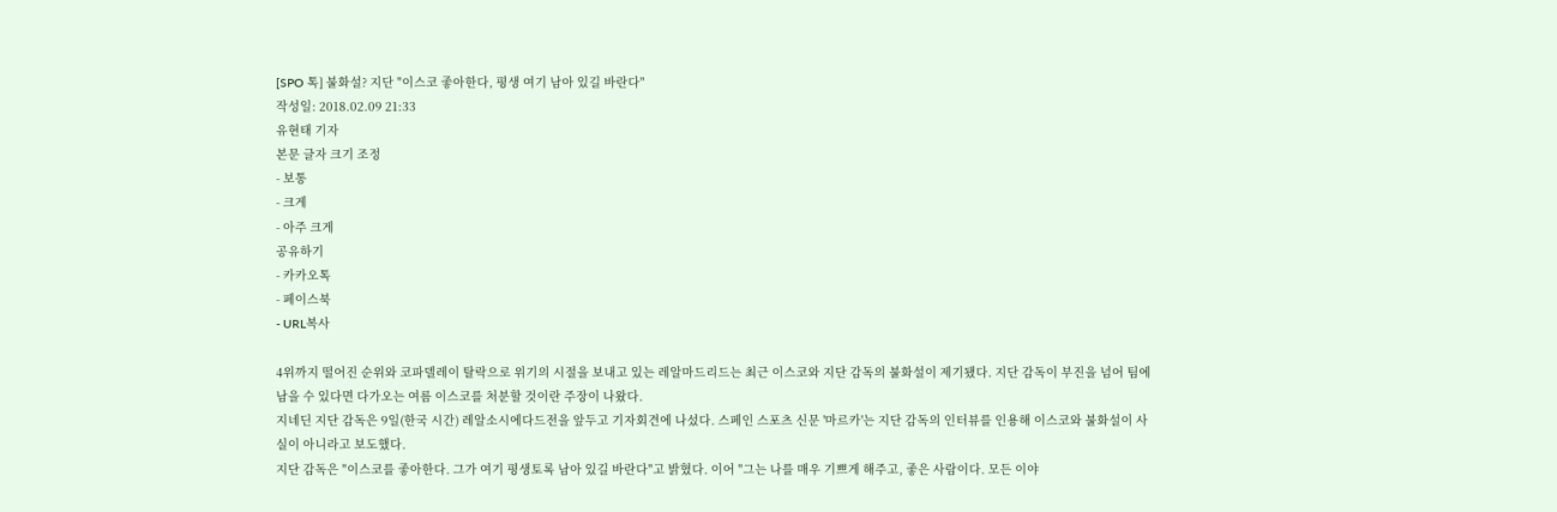[SPO 톡] 불화설? 지단 "이스코 좋아한다, 평생 여기 남아 있길 바란다"
작성일: 2018.02.09 21:33
유현태 기자
본문 글자 크기 조정
- 보통
- 크게
- 아주 크게
공유하기
- 카카오톡
- 페이스북
- URL복사

4위까지 떨어진 순위와 코파델레이 탈락으로 위기의 시절을 보내고 있는 레알마드리드는 최근 이스코와 지단 감독의 불화설이 제기됐다. 지단 감독이 부진을 넘어 팀에 남을 수 있다면 다가오는 여름 이스코를 처분할 것이란 주장이 나왔다.
지네딘 지단 감독은 9일(한국 시간) 레알소시에다드전을 앞두고 기자회견에 나섰다. 스페인 스포츠 신문 '마르카'는 지단 감독의 인터뷰를 인용해 이스코와 불화설이 사실이 아니라고 보도했다.
지단 감독은 "이스코를 좋아한다. 그가 여기 평생토록 남아 있길 바란다"고 밝혔다. 이어 "그는 나를 매우 기쁘게 해주고, 좋은 사람이다. 모든 이야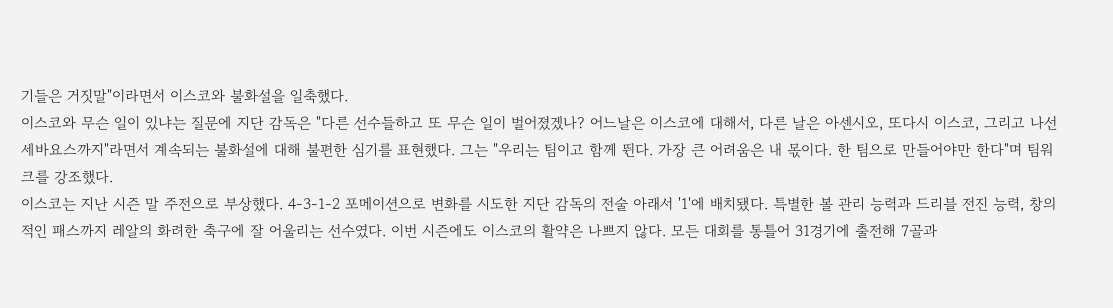기들은 거짓말"이라면서 이스코와 불화설을 일축했다.
이스코와 무슨 일이 있냐는 질문에 지단 감독은 "다른 선수들하고 또 무슨 일이 벌어졌겠나? 어느날은 이스코에 대해서, 다른 날은 아센시오, 또다시 이스코, 그리고 나선 세바요스까지"라면서 계속되는 불화설에 대해 불편한 심기를 표현했다. 그는 "우리는 팀이고 함께 뛴다. 가장 큰 어려움은 내 몫이다. 한 팀으로 만들어야만 한다"며 팀워크를 강조했다.
이스코는 지난 시즌 말 주전으로 부상했다. 4-3-1-2 포메이션으로 변화를 시도한 지단 감독의 전술 아래서 '1'에 배치됐다. 특별한 볼 관리 능력과 드리블 전진 능력, 창의적인 패스까지 레알의 화려한 축구에 잘 어울리는 선수였다. 이번 시즌에도 이스코의 활약은 나쁘지 않다. 모든 대회를 통틀어 31경기에 출전해 7골과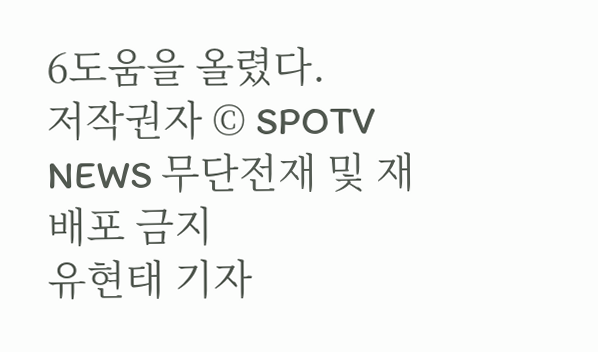6도움을 올렸다.
저작권자 © SPOTV NEWS 무단전재 및 재배포 금지
유현태 기자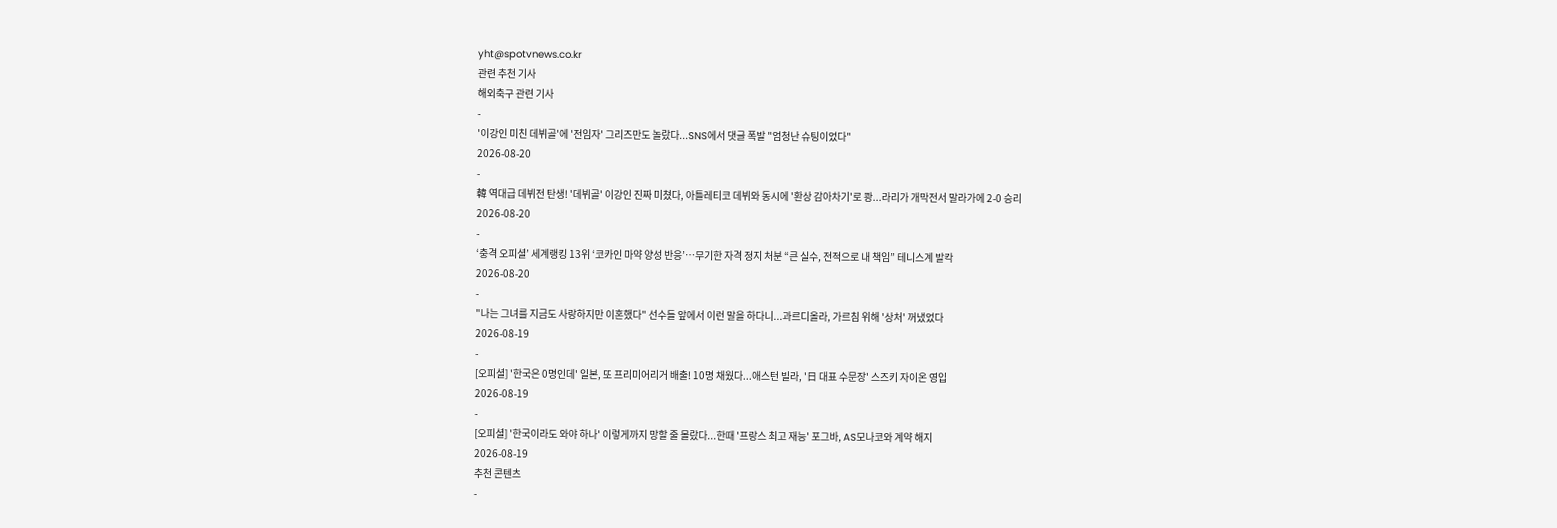yht@spotvnews.co.kr
관련 추천 기사
해외축구 관련 기사
-
'이강인 미친 데뷔골'에 '전임자' 그리즈만도 놀랐다...SNS에서 댓글 폭발 "엄청난 슈팅이었다"
2026-08-20
-
韓 역대급 데뷔전 탄생! '데뷔골' 이강인 진짜 미쳤다, 아틀레티코 데뷔와 동시에 '환상 감아차기'로 쾅...라리가 개막전서 말라가에 2-0 승리
2026-08-20
-
‘충격 오피셜’ 세계랭킹 13위 ‘코카인 마약 양성 반응’…무기한 자격 정지 처분 “큰 실수, 전적으로 내 책임” 테니스계 발칵
2026-08-20
-
"나는 그녀를 지금도 사랑하지만 이혼했다" 선수들 앞에서 이런 말을 하다니...과르디올라, 가르침 위해 '상처' 꺼냈었다
2026-08-19
-
[오피셜] '한국은 0명인데' 일본, 또 프리미어리거 배출! 10명 채웠다...애스턴 빌라, '日 대표 수문장' 스즈키 자이온 영입
2026-08-19
-
[오피셜] '한국이라도 와야 하나' 이렇게까지 망할 줄 몰랐다...한때 '프랑스 최고 재능' 포그바, AS모나코와 계약 해지
2026-08-19
추천 콘텐츠
-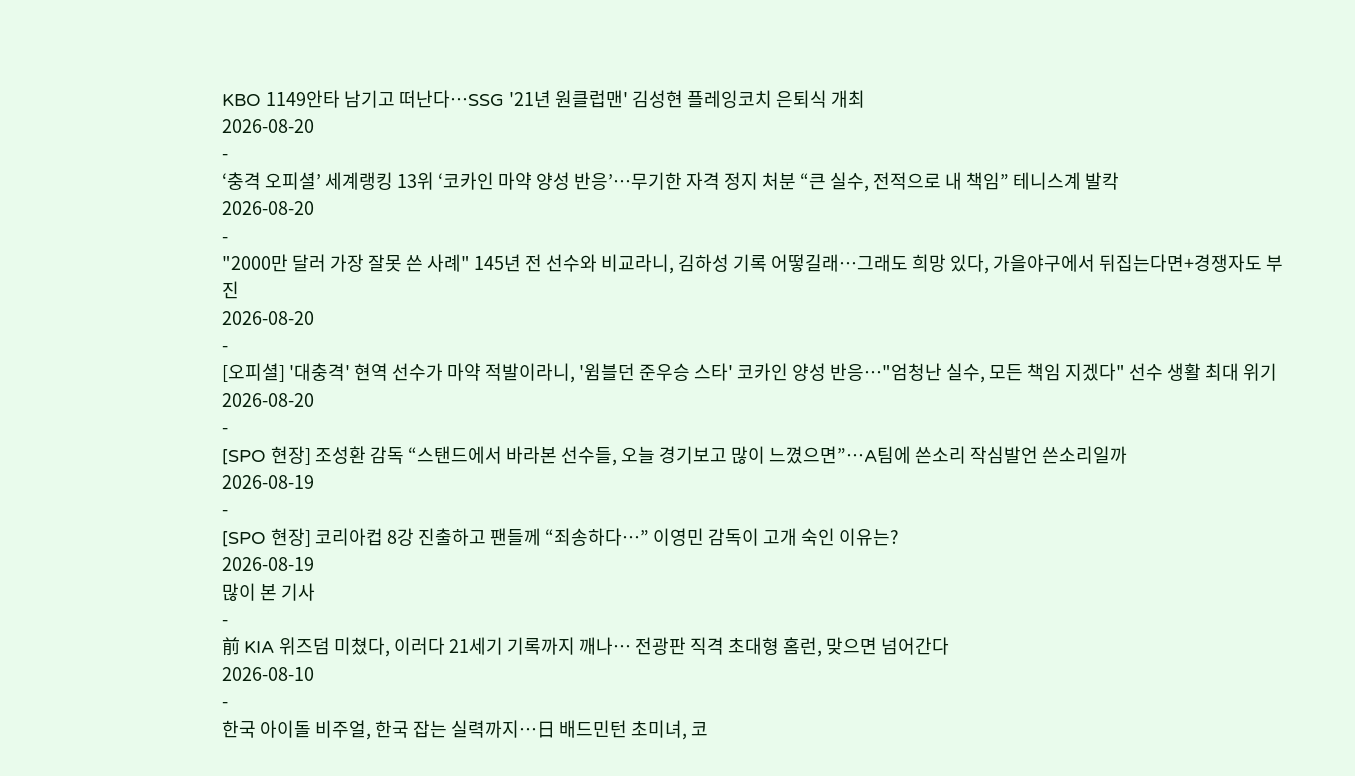KBO 1149안타 남기고 떠난다…SSG '21년 원클럽맨' 김성현 플레잉코치 은퇴식 개최
2026-08-20
-
‘충격 오피셜’ 세계랭킹 13위 ‘코카인 마약 양성 반응’…무기한 자격 정지 처분 “큰 실수, 전적으로 내 책임” 테니스계 발칵
2026-08-20
-
"2000만 달러 가장 잘못 쓴 사례" 145년 전 선수와 비교라니, 김하성 기록 어떻길래…그래도 희망 있다, 가을야구에서 뒤집는다면+경쟁자도 부진
2026-08-20
-
[오피셜] '대충격' 현역 선수가 마약 적발이라니, '윔블던 준우승 스타' 코카인 양성 반응…"엄청난 실수, 모든 책임 지겠다" 선수 생활 최대 위기
2026-08-20
-
[SPO 현장] 조성환 감독 “스탠드에서 바라본 선수들, 오늘 경기보고 많이 느꼈으면”…A팀에 쓴소리 작심발언 쓴소리일까
2026-08-19
-
[SPO 현장] 코리아컵 8강 진출하고 팬들께 “죄송하다…” 이영민 감독이 고개 숙인 이유는?
2026-08-19
많이 본 기사
-
前 KIA 위즈덤 미쳤다, 이러다 21세기 기록까지 깨나… 전광판 직격 초대형 홈런, 맞으면 넘어간다
2026-08-10
-
한국 아이돌 비주얼, 한국 잡는 실력까지…日 배드민턴 초미녀, 코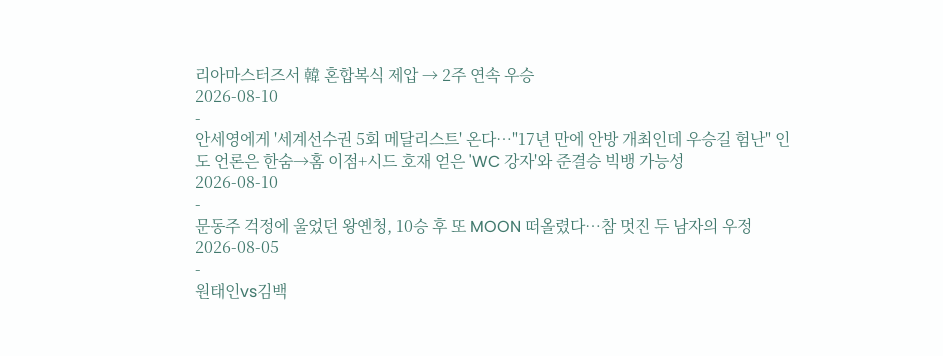리아마스터즈서 韓 혼합복식 제압 → 2주 연속 우승
2026-08-10
-
안세영에게 '세계선수권 5회 메달리스트' 온다…"17년 만에 안방 개최인데 우승길 험난" 인도 언론은 한숨→홈 이점+시드 호재 얻은 'WC 강자'와 준결승 빅뱅 가능성
2026-08-10
-
문동주 걱정에 울었던 왕옌청, 10승 후 또 MOON 떠올렸다…참 멋진 두 남자의 우정
2026-08-05
-
원태인vs김백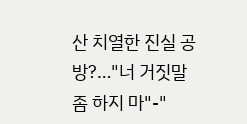산 치열한 진실 공방?…"너 거짓말 좀 하지 마"-"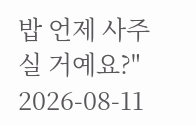밥 언제 사주실 거예요?"
2026-08-11